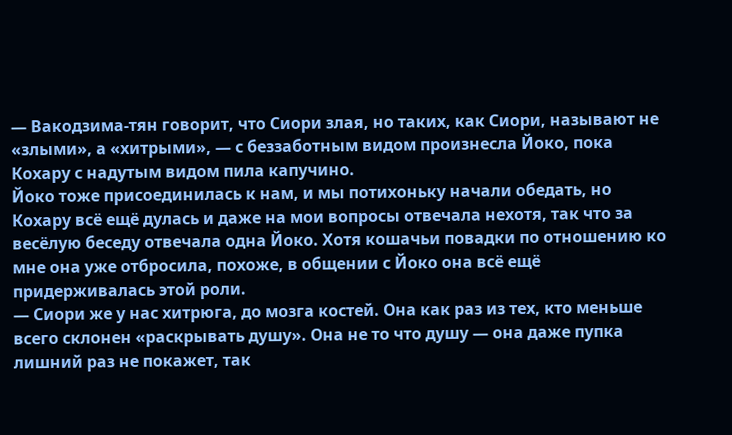— Вакодзима-тян говорит, что Сиори злая, но таких, как Сиори, называют не «злыми», а «хитрыми», — с беззаботным видом произнесла Йоко, пока Кохару с надутым видом пила капучино.
Йоко тоже присоединилась к нам, и мы потихоньку начали обедать, но Кохару всё ещё дулась и даже на мои вопросы отвечала нехотя, так что за весёлую беседу отвечала одна Йоко. Хотя кошачьи повадки по отношению ко мне она уже отбросила, похоже, в общении с Йоко она всё ещё придерживалась этой роли.
— Сиори же у нас хитрюга, до мозга костей. Она как раз из тех, кто меньше всего склонен «раскрывать душу». Она не то что душу — она даже пупка лишний раз не покажет, так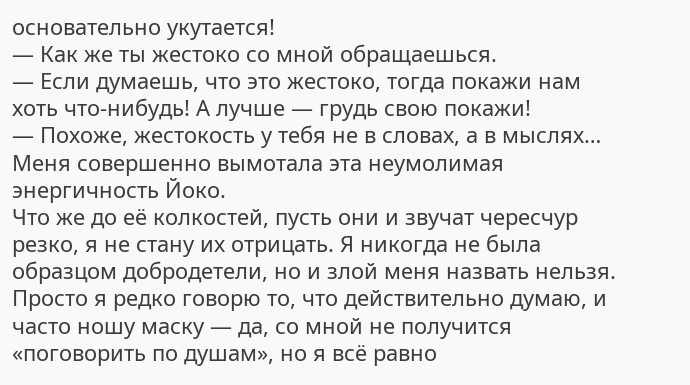основательно укутается!
— Как же ты жестоко со мной обращаешься.
— Если думаешь, что это жестоко, тогда покажи нам хоть что-нибудь! А лучше — грудь свою покажи!
— Похоже, жестокость у тебя не в словах, а в мыслях…
Меня совершенно вымотала эта неумолимая энергичность Йоко.
Что же до её колкостей, пусть они и звучат чересчур резко, я не стану их отрицать. Я никогда не была образцом добродетели, но и злой меня назвать нельзя. Просто я редко говорю то, что действительно думаю, и часто ношу маску — да, со мной не получится «поговорить по душам», но я всё равно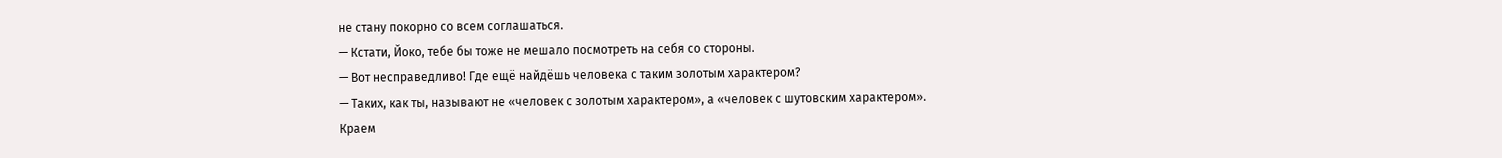не стану покорно со всем соглашаться.
— Кстати, Йоко, тебе бы тоже не мешало посмотреть на себя со стороны.
— Вот несправедливо! Где ещё найдёшь человека с таким золотым характером?
— Таких, как ты, называют не «человек с золотым характером», а «человек с шутовским характером».
Краем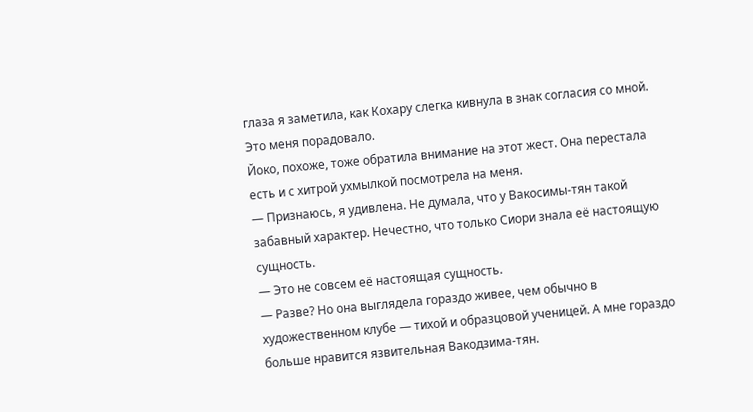глаза я заметила, как Кохару слегка кивнула в знак согласия со мной. Это меня порадовало.
Йоко, похоже, тоже обратила внимание на этот жест. Она перестала есть и с хитрой ухмылкой посмотрела на меня.
— Признаюсь, я удивлена. Не думала, что у Вакосимы-тян такой забавный характер. Нечестно, что только Сиори знала её настоящую сущность.
— Это не совсем её настоящая сущность.
— Разве? Но она выглядела гораздо живее, чем обычно в художественном клубе — тихой и образцовой ученицей. А мне гораздо больше нравится язвительная Вакодзима-тян.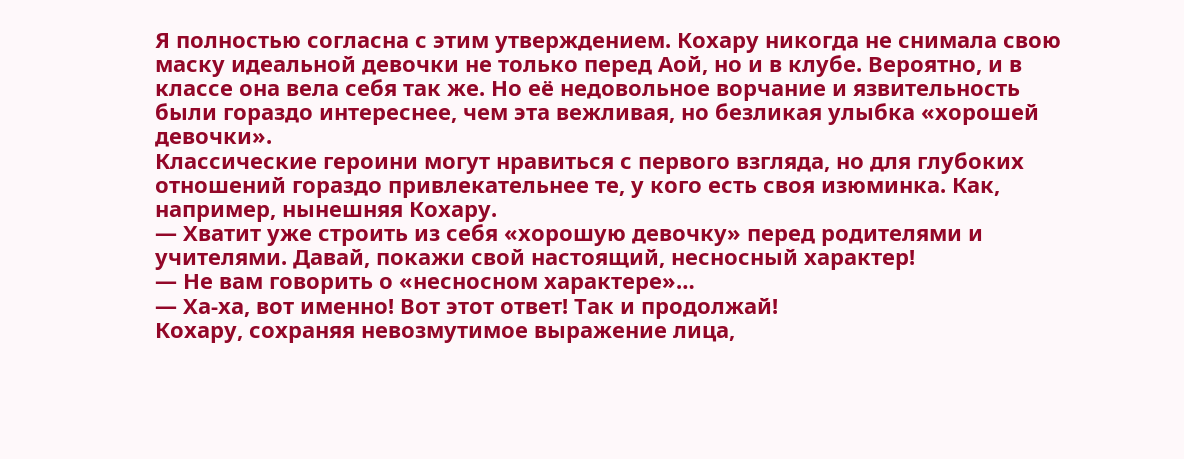Я полностью согласна с этим утверждением. Кохару никогда не снимала свою маску идеальной девочки не только перед Аой, но и в клубе. Вероятно, и в классе она вела себя так же. Но её недовольное ворчание и язвительность были гораздо интереснее, чем эта вежливая, но безликая улыбка «хорошей девочки».
Классические героини могут нравиться с первого взгляда, но для глубоких отношений гораздо привлекательнее те, у кого есть своя изюминка. Как, например, нынешняя Кохару.
— Хватит уже строить из себя «хорошую девочку» перед родителями и учителями. Давай, покажи свой настоящий, несносный характер!
— Не вам говорить о «несносном характере»…
— Ха-ха, вот именно! Вот этот ответ! Так и продолжай!
Кохару, сохраняя невозмутимое выражение лица,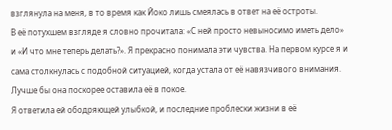взглянула на меня, в то время как Йоко лишь смеялась в ответ на её остроты.
В её потухшем взгляде я словно прочитала: «С ней просто невыносимо иметь дело» и «И что мне теперь делать?». Я прекрасно понимала эти чувства. На первом курсе я и сама столкнулась с подобной ситуацией, когда устала от её навязчивого внимания. Лучше бы она поскорее оставила её в покое.
Я ответила ей ободряющей улыбкой, и последние проблески жизни в её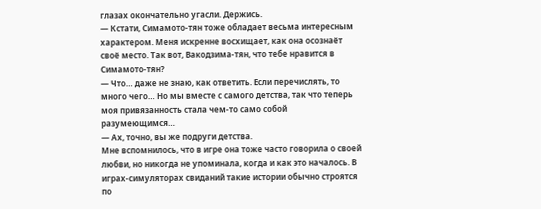глазах окончательно угасли. Держись.
— Кстати, Симамото-тян тоже обладает весьма интересным характером. Меня искренне восхищает, как она осознаёт своё место. Так вот, Вакодзима-тян, что тебе нравится в Симамото-тян?
— Что… даже не знаю, как ответить. Если перечислять, то много чего… Но мы вместе с самого детства, так что теперь моя привязанность стала чем-то само собой разумеющимся…
— Ах, точно, вы же подруги детства.
Мне вспомнилось, что в игре она тоже часто говорила о своей любви, но никогда не упоминала, когда и как это началось. В играх-симуляторах свиданий такие истории обычно строятся по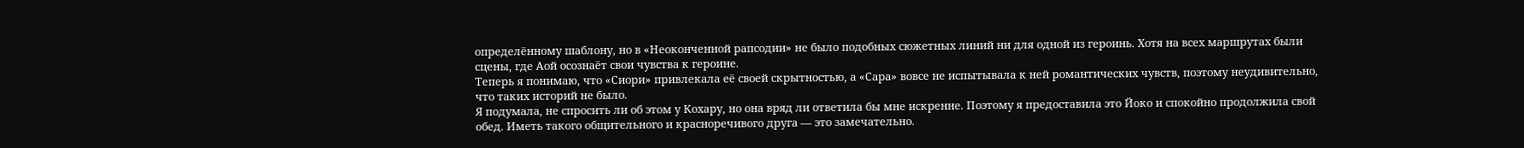определённому шаблону, но в «Неоконченной рапсодии» не было подобных сюжетных линий ни для одной из героинь. Хотя на всех маршрутах были сцены, где Аой осознаёт свои чувства к героине.
Теперь я понимаю, что «Сиори» привлекала её своей скрытностью, а «Сара» вовсе не испытывала к ней романтических чувств, поэтому неудивительно, что таких историй не было.
Я подумала, не спросить ли об этом у Кохару, но она вряд ли ответила бы мне искренне. Поэтому я предоставила это Йоко и спокойно продолжила свой обед. Иметь такого общительного и красноречивого друга — это замечательно.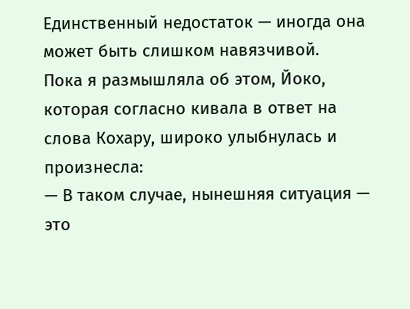Единственный недостаток — иногда она может быть слишком навязчивой.
Пока я размышляла об этом, Йоко, которая согласно кивала в ответ на слова Кохару, широко улыбнулась и произнесла:
— В таком случае, нынешняя ситуация — это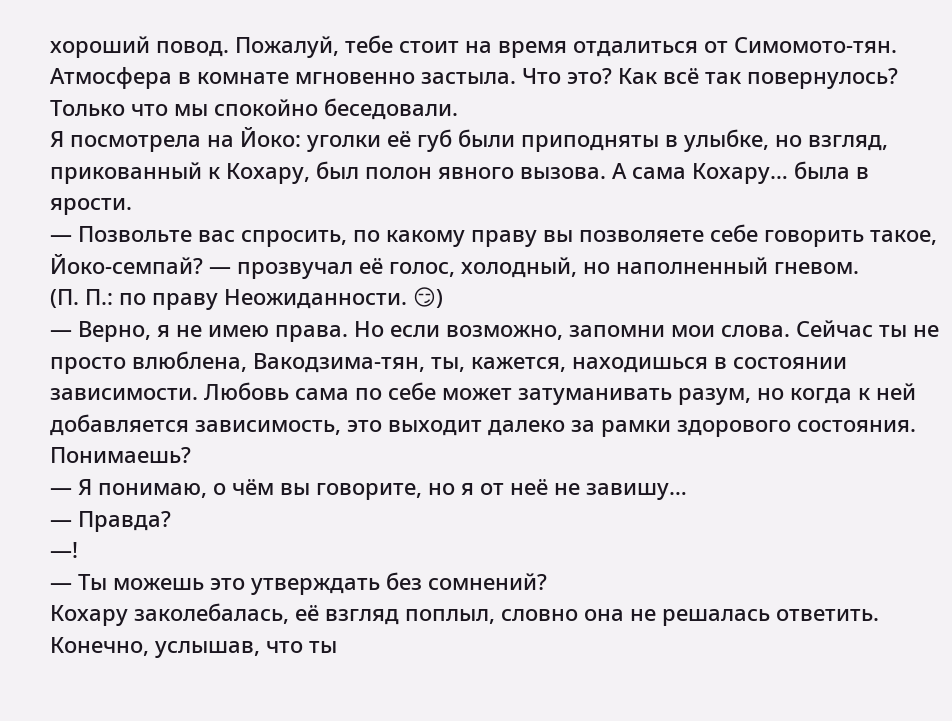хороший повод. Пожалуй, тебе стоит на время отдалиться от Симомото-тян.
Атмосфера в комнате мгновенно застыла. Что это? Как всё так повернулось? Только что мы спокойно беседовали.
Я посмотрела на Йоко: уголки её губ были приподняты в улыбке, но взгляд, прикованный к Кохару, был полон явного вызова. А сама Кохару… была в ярости.
— Позвольте вас спросить, по какому праву вы позволяете себе говорить такое, Йоко-семпай? — прозвучал её голос, холодный, но наполненный гневом.
(П. П.: по праву Неожиданности. 😏)
— Верно, я не имею права. Но если возможно, запомни мои слова. Сейчас ты не просто влюблена, Вакодзима-тян, ты, кажется, находишься в состоянии зависимости. Любовь сама по себе может затуманивать разум, но когда к ней добавляется зависимость, это выходит далеко за рамки здорового состояния. Понимаешь?
— Я понимаю, о чём вы говорите, но я от неё не завишу…
— Правда?
—!
— Ты можешь это утверждать без сомнений?
Кохару заколебалась, её взгляд поплыл, словно она не решалась ответить.
Конечно, услышав, что ты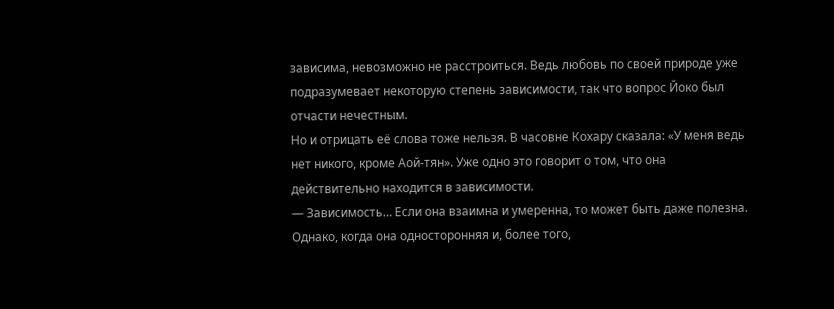зависима, невозможно не расстроиться. Ведь любовь по своей природе уже подразумевает некоторую степень зависимости, так что вопрос Йоко был отчасти нечестным.
Но и отрицать её слова тоже нельзя. В часовне Кохару сказала: «У меня ведь нет никого, кроме Аой-тян». Уже одно это говорит о том, что она действительно находится в зависимости.
— Зависимость… Если она взаимна и умеренна, то может быть даже полезна. Однако, когда она односторонняя и, более того,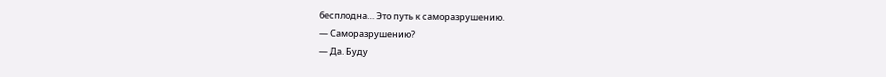бесплодна… Это путь к саморазрушению.
— Саморазрушению?
— Да. Буду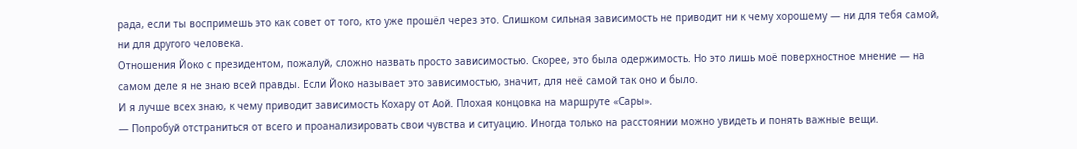рада, если ты воспримешь это как совет от того, кто уже прошёл через это. Слишком сильная зависимость не приводит ни к чему хорошему — ни для тебя самой, ни для другого человека.
Отношения Йоко с президентом, пожалуй, сложно назвать просто зависимостью. Скорее, это была одержимость. Но это лишь моё поверхностное мнение — на самом деле я не знаю всей правды. Если Йоко называет это зависимостью, значит, для неё самой так оно и было.
И я лучше всех знаю, к чему приводит зависимость Кохару от Аой. Плохая концовка на маршруте «Сары».
— Попробуй отстраниться от всего и проанализировать свои чувства и ситуацию. Иногда только на расстоянии можно увидеть и понять важные вещи.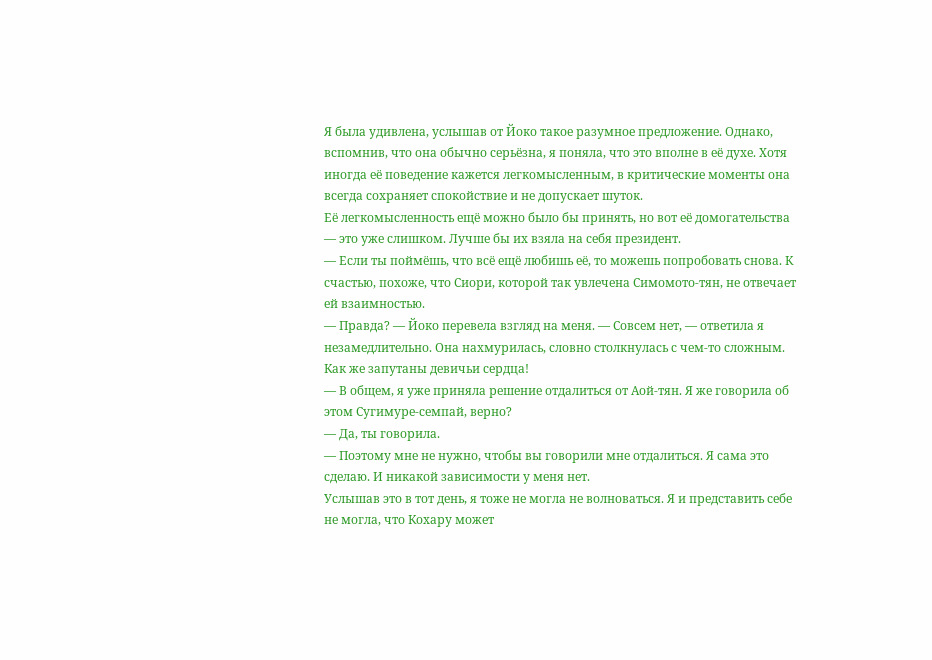Я была удивлена, услышав от Йоко такое разумное предложение. Однако, вспомнив, что она обычно серьёзна, я поняла, что это вполне в её духе. Хотя иногда её поведение кажется легкомысленным, в критические моменты она всегда сохраняет спокойствие и не допускает шуток.
Её легкомысленность ещё можно было бы принять, но вот её домогательства — это уже слишком. Лучше бы их взяла на себя президент.
— Если ты поймёшь, что всё ещё любишь её, то можешь попробовать снова. К счастью, похоже, что Сиори, которой так увлечена Симомото-тян, не отвечает ей взаимностью.
— Правда? — Йоко перевела взгляд на меня. — Совсем нет, — ответила я незамедлительно. Она нахмурилась, словно столкнулась с чем-то сложным. Как же запутаны девичьи сердца!
— В общем, я уже приняла решение отдалиться от Аой-тян. Я же говорила об этом Сугимуре-семпай, верно?
— Да, ты говорила.
— Поэтому мне не нужно, чтобы вы говорили мне отдалиться. Я сама это сделаю. И никакой зависимости у меня нет.
Услышав это в тот день, я тоже не могла не волноваться. Я и представить себе не могла, что Кохару может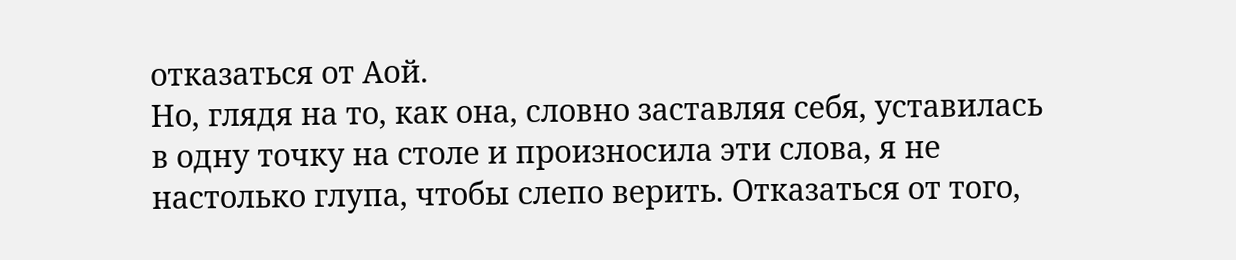отказаться от Аой.
Но, глядя на то, как она, словно заставляя себя, уставилась в одну точку на столе и произносила эти слова, я не настолько глупа, чтобы слепо верить. Отказаться от того,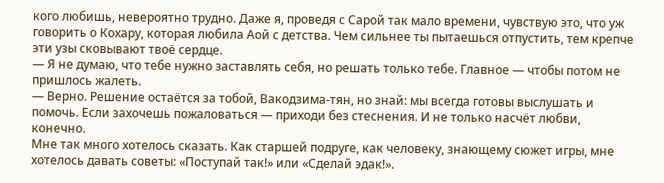кого любишь, невероятно трудно. Даже я, проведя с Сарой так мало времени, чувствую это, что уж говорить о Кохару, которая любила Аой с детства. Чем сильнее ты пытаешься отпустить, тем крепче эти узы сковывают твоё сердце.
— Я не думаю, что тебе нужно заставлять себя, но решать только тебе. Главное — чтобы потом не пришлось жалеть.
— Верно. Решение остаётся за тобой, Вакодзима-тян, но знай: мы всегда готовы выслушать и помочь. Если захочешь пожаловаться — приходи без стеснения. И не только насчёт любви, конечно.
Мне так много хотелось сказать. Как старшей подруге, как человеку, знающему сюжет игры, мне хотелось давать советы: «Поступай так!» или «Сделай эдак!».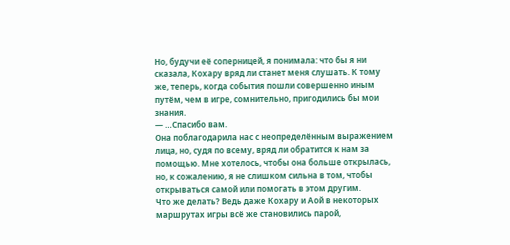Но, будучи её соперницей, я понимала: что бы я ни сказала, Кохару вряд ли станет меня слушать. К тому же, теперь, когда события пошли совершенно иным путём, чем в игре, сомнительно, пригодились бы мои знания.
— …Спасибо вам.
Она поблагодарила нас с неопределённым выражением лица, но, судя по всему, вряд ли обратится к нам за помощью. Мне хотелось, чтобы она больше открылась, но, к сожалению, я не слишком сильна в том, чтобы открываться самой или помогать в этом другим.
Что же делать? Ведь даже Кохару и Аой в некоторых маршрутах игры всё же становились парой,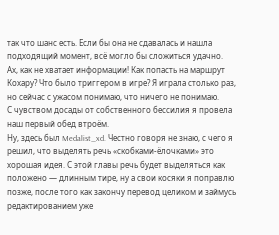так что шанс есть. Если бы она не сдавалась и нашла подходящий момент, всё могло бы сложиться удачно.
Ах, как не хватает информации! Как попасть на маршрут Кохару? Что было триггером в игре? Я играла столько раз, но сейчас с ужасом понимаю, что ничего не понимаю.
С чувством досады от собственного бессилия я провела наш первый обед втроём.
Ну, здесь был Medalist_xd. Честно говоря не знаю, с чего я решил, что выделять речь «скобками-ёлочками» это хорошая идея. С этой главы речь будет выделяться как положено — длинным тире, ну а свои косяки я поправлю позже, после того как закончу перевод целиком и займусь редактированием уже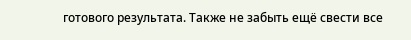готового результата. Также не забыть ещё свести все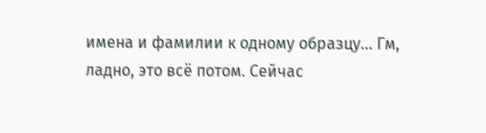имена и фамилии к одному образцу... Гм, ладно, это всё потом. Сейчас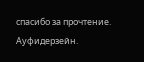спасибо за прочтение. Ауфидерзейн.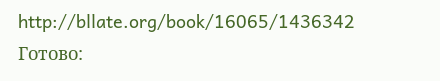http://bllate.org/book/16065/1436342
Готово: